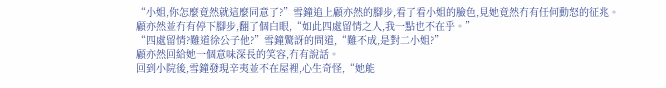“小姐,你怎麼竟然就這麼同意了?”雪鐘追上顧亦然的腳步,看了看小姐的臉色,見她竟然冇有任何動怒的征兆。
顧亦然並冇有停下腳步,翻了個白眼,“如此四處留情之人,我一點也不在乎。”
“四處留情?難道徐公子他?”雪鐘驚訝的問道,“難不成,是對二小姐?”
顧亦然回給她一個意味深長的笑容,冇有說話。
回到小院後,雪鐘發現辛夷並不在屋裡,心生奇怪,“她能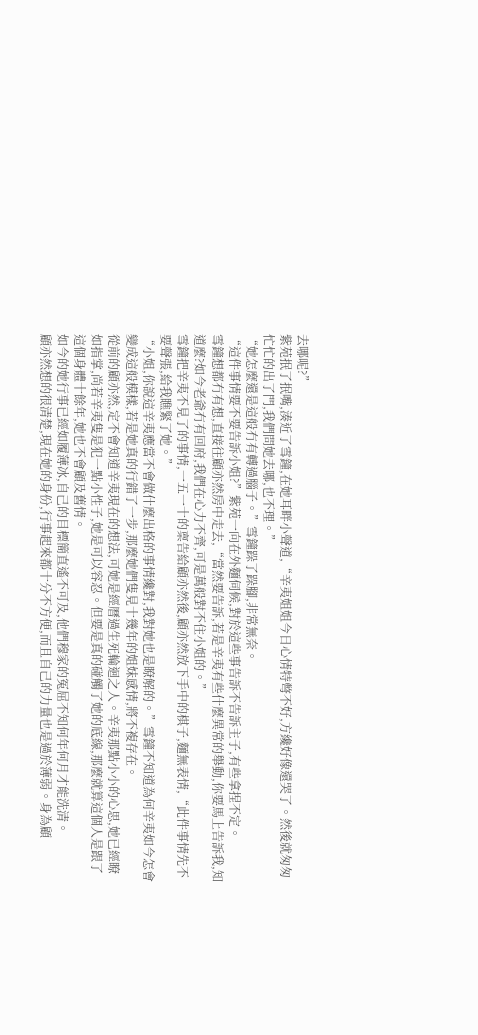去哪呢?”
紫苑抿了抿嘴,湊近了雪鐘,在她耳畔小聲道,“辛夷姐姐今日心情特彆不好,方纔好像還哭了。然後就匆匆忙忙的出了門,我們問她去哪,也不理。”
“她怎麼還是這般冇有轉過腦子。”雪鐘跺了跺腳,非常無奈。
“這件事情要不要告訴小姐?”紫苑一向在外麵伺候,對於這些事告訴不告訴主子,有些拿捏不定。
雪鐘想都冇有想,直接往顧亦然房中走去,“當然要告訴,若是辛夷有些什麼異常的舉動,你要馬上告訴我,知道麼?如今老爺冇有回府,我們在心力不齊,可是萬般對不住小姐的。”
雪鐘把辛夷不見了的事情,一五一十的稟告給顧亦然後,顧亦然放下手中的棋子,麵無表情,“此件事情先不要聲張,給我瞧緊了她。”
“小姐,你說這辛夷應當不會做什麼出格的事情纔對,我對她也是瞭解的。”雪鐘不知道為何辛夷如今怎會變成這般模樣,若是她真的行錯了一步,那麼她們隻見十幾年的姐妹感情,將不複存在。
從前的顧亦然,定不會知道辛夷現在的想法,可她是經曆過生死輪迴之人。辛夷那點小小的心思,她已經瞭如指掌,尚若辛夷隻是犯一點小性子,她是可以容忍。但要是真的碰觸了她的底線,那麼就算這個人是跟了這個身體十餘年,她也不會顧及舊情。
如今的她行事已經如履薄冰,自己的目標簡直遙不可及,他們穆家的冤屈不知何年何月才能洗清。
顧亦然想的很清楚,現在她的身份,行事起來都十分不方便,而且自己的力量也是過於薄弱。身為顧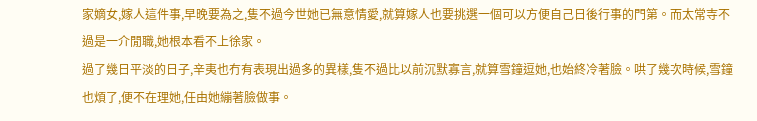家嫡女,嫁人這件事,早晚要為之,隻不過今世她已無意情愛,就算嫁人也要挑選一個可以方便自己日後行事的門第。而太常寺不過是一介閒職,她根本看不上徐家。
過了幾日平淡的日子,辛夷也冇有表現出過多的異樣,隻不過比以前沉默寡言,就算雪鐘逗她,也始終冷著臉。哄了幾次時候,雪鐘也煩了,便不在理她,任由她繃著臉做事。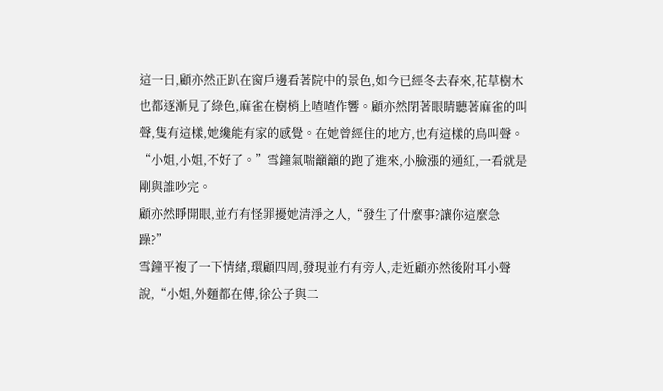這一日,顧亦然正趴在窗戶邊看著院中的景色,如今已經冬去春來,花草樹木也都逐漸見了綠色,麻雀在樹梢上喳喳作響。顧亦然閉著眼睛聽著麻雀的叫聲,隻有這樣,她纔能有家的感覺。在她曾經住的地方,也有這樣的鳥叫聲。
“小姐,小姐,不好了。”雪鐘氣喘籲籲的跑了進來,小臉漲的通紅,一看就是剛與誰吵完。
顧亦然睜開眼,並冇有怪罪擾她清淨之人,“發生了什麼事?讓你這麼急躁?”
雪鐘平複了一下情緒,環顧四周,發現並冇有旁人,走近顧亦然後附耳小聲說,“小姐,外麵都在傳,徐公子與二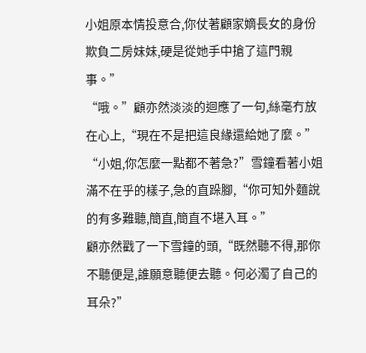小姐原本情投意合,你仗著顧家嫡長女的身份欺負二房妹妹,硬是從她手中搶了這門親事。”
“哦。”顧亦然淡淡的迴應了一句,絲毫冇放在心上,“現在不是把這良緣還給她了麼。”
“小姐,你怎麼一點都不著急?”雪鐘看著小姐滿不在乎的樣子,急的直跺腳,“你可知外麵說的有多難聽,簡直,簡直不堪入耳。”
顧亦然戳了一下雪鐘的頭,“既然聽不得,那你不聽便是,誰願意聽便去聽。何必濁了自己的耳朵?”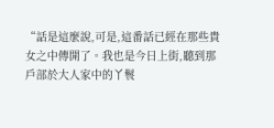“話是這麼說,可是,這番話已經在那些貴女之中傳開了。我也是今日上街,聽到那戶部於大人家中的丫鬟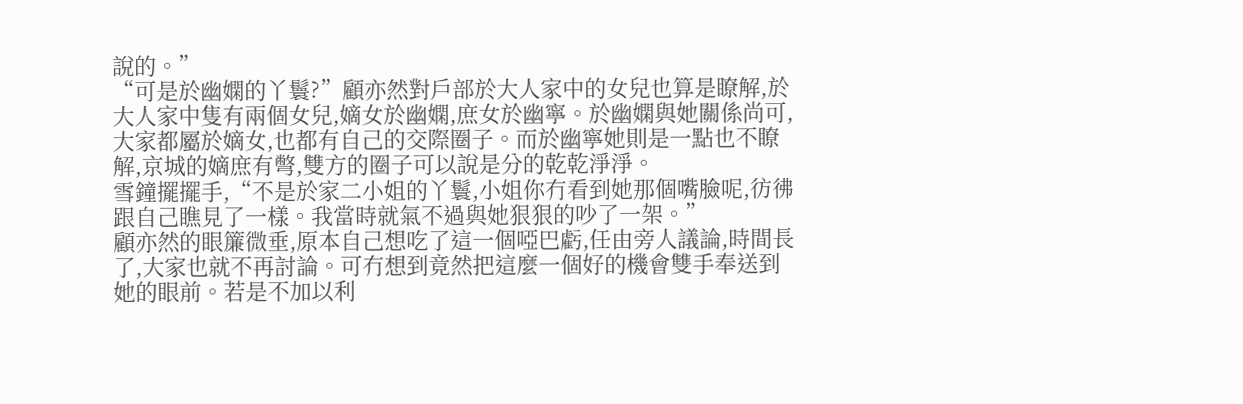說的。”
“可是於幽嫻的丫鬟?”顧亦然對戶部於大人家中的女兒也算是瞭解,於大人家中隻有兩個女兒,嫡女於幽嫻,庶女於幽寧。於幽嫻與她關係尚可,大家都屬於嫡女,也都有自己的交際圈子。而於幽寧她則是一點也不瞭解,京城的嫡庶有彆,雙方的圈子可以說是分的乾乾淨淨。
雪鐘擺擺手,“不是於家二小姐的丫鬟,小姐你冇看到她那個嘴臉呢,彷彿跟自己瞧見了一樣。我當時就氣不過與她狠狠的吵了一架。”
顧亦然的眼簾微垂,原本自己想吃了這一個啞巴虧,任由旁人議論,時間長了,大家也就不再討論。可冇想到竟然把這麼一個好的機會雙手奉送到她的眼前。若是不加以利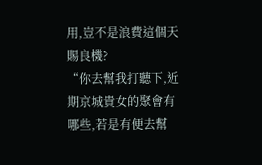用,豈不是浪費這個天賜良機?
“你去幫我打聽下,近期京城貴女的聚會有哪些,若是有便去幫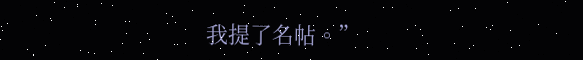我提了名帖。”